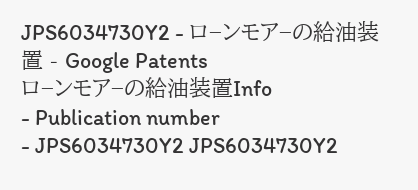JPS6034730Y2 - ロ−ンモア−の給油装置 - Google Patents
ロ−ンモア−の給油装置Info
- Publication number
- JPS6034730Y2 JPS6034730Y2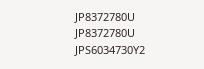JP8372780U JP8372780U JPS6034730Y2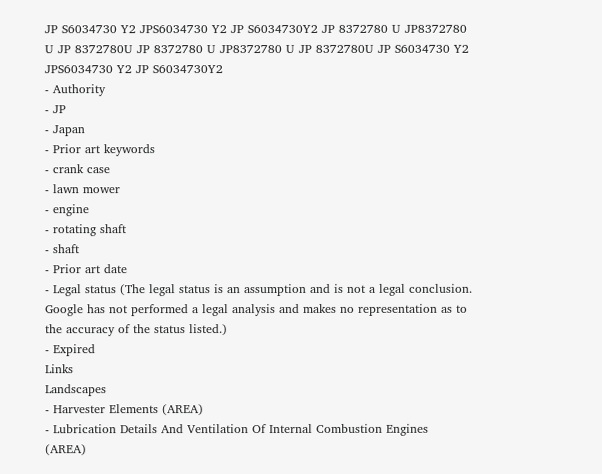JP S6034730 Y2 JPS6034730 Y2 JP S6034730Y2 JP 8372780 U JP8372780 U JP 8372780U JP 8372780 U JP8372780 U JP 8372780U JP S6034730 Y2 JPS6034730 Y2 JP S6034730Y2
- Authority
- JP
- Japan
- Prior art keywords
- crank case
- lawn mower
- engine
- rotating shaft
- shaft
- Prior art date
- Legal status (The legal status is an assumption and is not a legal conclusion. Google has not performed a legal analysis and makes no representation as to the accuracy of the status listed.)
- Expired
Links
Landscapes
- Harvester Elements (AREA)
- Lubrication Details And Ventilation Of Internal Combustion Engines (AREA)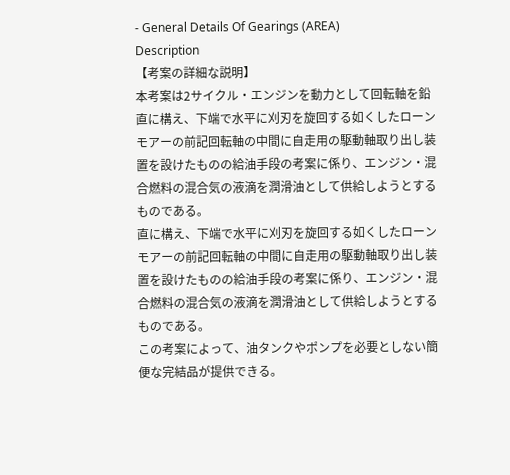- General Details Of Gearings (AREA)
Description
【考案の詳細な説明】
本考案は2サイクル・エンジンを動力として回転軸を鉛
直に構え、下端で水平に刈刃を旋回する如くしたローン
モアーの前記回転軸の中間に自走用の駆動軸取り出し装
置を設けたものの給油手段の考案に係り、エンジン・混
合燃料の混合気の液滴を潤滑油として供給しようとする
ものである。
直に構え、下端で水平に刈刃を旋回する如くしたローン
モアーの前記回転軸の中間に自走用の駆動軸取り出し装
置を設けたものの給油手段の考案に係り、エンジン・混
合燃料の混合気の液滴を潤滑油として供給しようとする
ものである。
この考案によって、油タンクやポンプを必要としない簡
便な完結品が提供できる。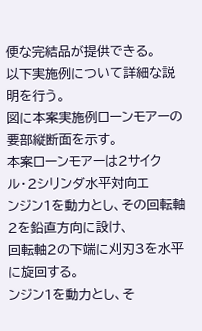便な完結品が提供できる。
以下実施例について詳細な説明を行う。
図に本案実施例ローンモアーの要部縦断面を示す。
本案ローンモアーは2サイクル・2シリンダ水平対向エ
ンジン1を動力とし、その回転軸2を鉛直方向に設け、
回転軸2の下端に刈刃3を水平に旋回する。
ンジン1を動力とし、そ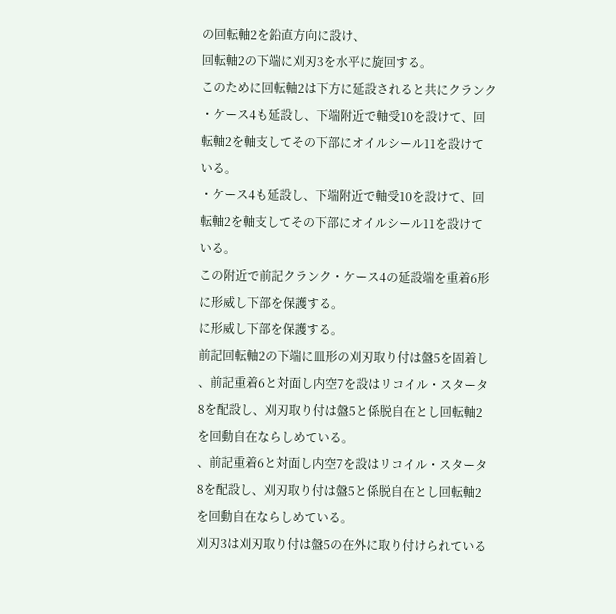の回転軸2を鉛直方向に設け、
回転軸2の下端に刈刃3を水平に旋回する。
このために回転軸2は下方に延設されると共にクランク
・ケース4も延設し、下端附近で軸受10を設けて、回
転軸2を軸支してその下部にオイルシール11を設けて
いる。
・ケース4も延設し、下端附近で軸受10を設けて、回
転軸2を軸支してその下部にオイルシール11を設けて
いる。
この附近で前記クランク・ケース4の延設端を重着6形
に形威し下部を保護する。
に形威し下部を保護する。
前記回転軸2の下端に皿形の刈刃取り付は盤5を固着し
、前記重着6と対面し内空7を設はリコイル・スタータ
8を配設し、刈刃取り付は盤5と係脱自在とし回転軸2
を回動自在ならしめている。
、前記重着6と対面し内空7を設はリコイル・スタータ
8を配設し、刈刃取り付は盤5と係脱自在とし回転軸2
を回動自在ならしめている。
刈刃3は刈刃取り付は盤5の在外に取り付けられている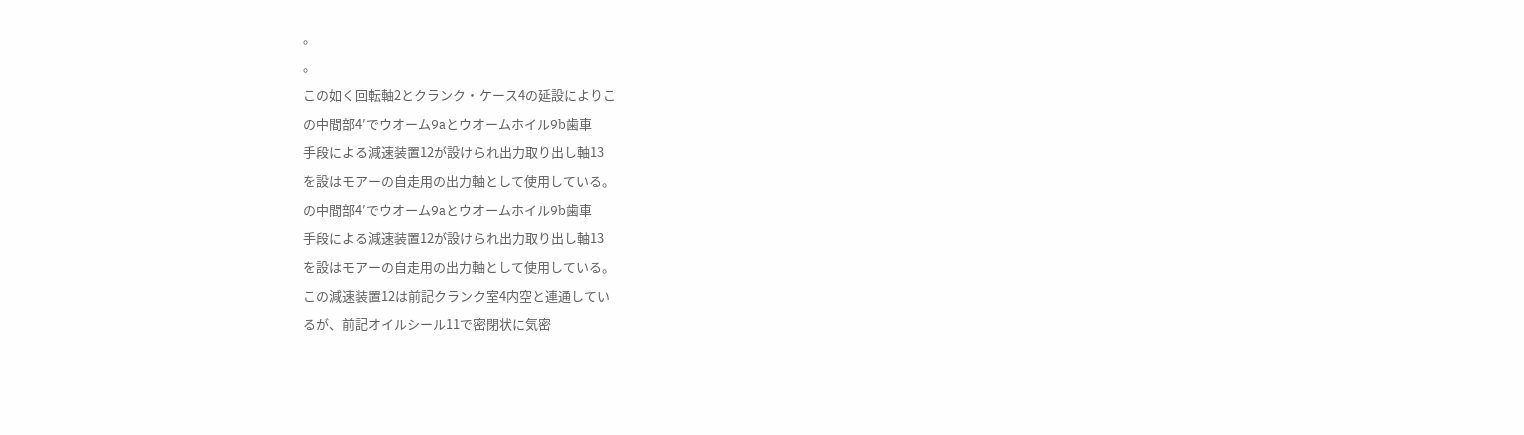。
。
この如く回転軸2とクランク・ケース4の延設によりこ
の中間部4′でウオーム9aとウオームホイル9b歯車
手段による減速装置12が設けられ出力取り出し軸13
を設はモアーの自走用の出力軸として使用している。
の中間部4′でウオーム9aとウオームホイル9b歯車
手段による減速装置12が設けられ出力取り出し軸13
を設はモアーの自走用の出力軸として使用している。
この減速装置12は前記クランク室4内空と連通してい
るが、前記オイルシール11で密閉状に気密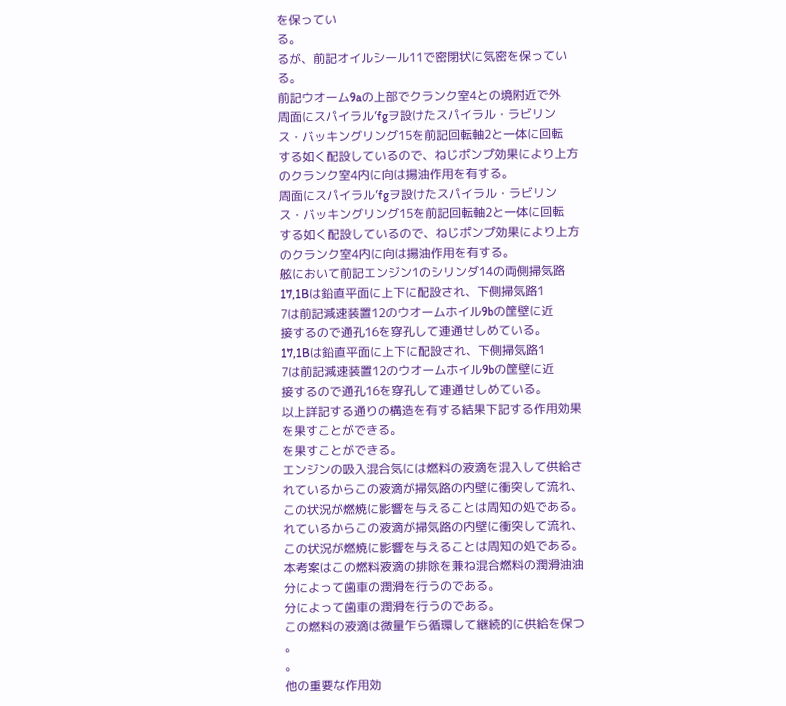を保ってい
る。
るが、前記オイルシール11で密閉状に気密を保ってい
る。
前記ウオーム9aの上部でクランク室4との境附近で外
周面にスパイラル’fgヲ設けたスパイラル・ラビリン
ス・バッキングリング15を前記回転軸2と一体に回転
する如く配設しているので、ねじポンプ効果により上方
のクランク室4内に向は揚油作用を有する。
周面にスパイラル’fgヲ設けたスパイラル・ラビリン
ス・バッキングリング15を前記回転軸2と一体に回転
する如く配設しているので、ねじポンプ効果により上方
のクランク室4内に向は揚油作用を有する。
舷において前記エンジン1のシリンダ14の両側掃気路
17,1Bは鉛直平面に上下に配設され、下側掃気路1
7は前記減速装置12のウオームホイル9bの筐壁に近
接するので通孔16を穿孔して連通せしめている。
17,1Bは鉛直平面に上下に配設され、下側掃気路1
7は前記減速装置12のウオームホイル9bの筐壁に近
接するので通孔16を穿孔して連通せしめている。
以上詳記する通りの構造を有する結果下記する作用効果
を果すことができる。
を果すことができる。
エンジンの吸入混合気には燃料の液滴を混入して供給さ
れているからこの液滴が掃気路の内壁に衝突して流れ、
この状況が燃焼に影響を与えることは周知の処である。
れているからこの液滴が掃気路の内壁に衝突して流れ、
この状況が燃焼に影響を与えることは周知の処である。
本考案はこの燃料液滴の排除を兼ね混合燃料の潤滑油油
分によって歯車の潤滑を行うのである。
分によって歯車の潤滑を行うのである。
この燃料の液滴は微量乍ら循環して継続的に供給を保つ
。
。
他の重要な作用効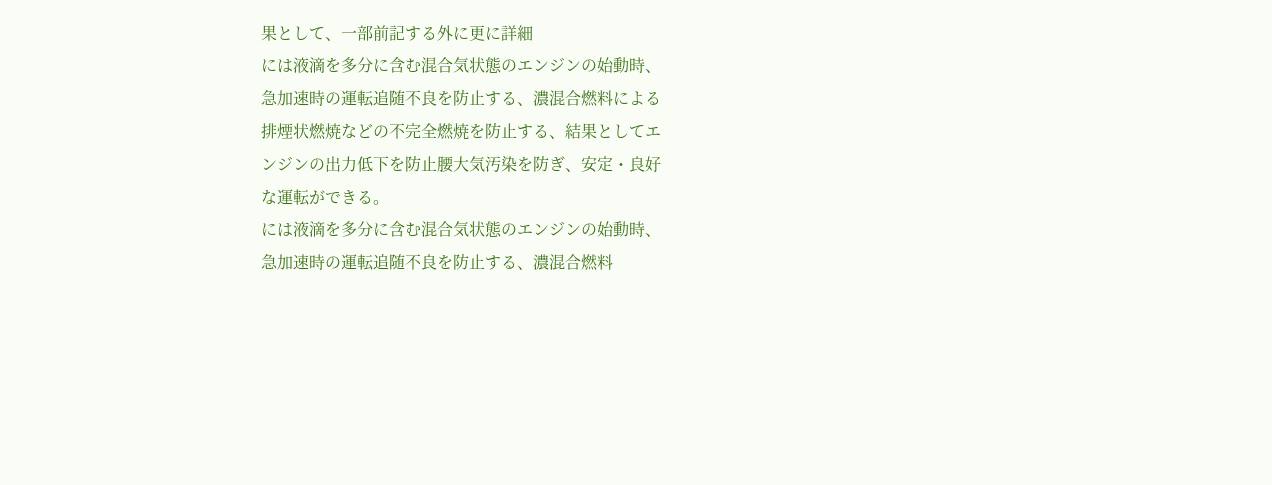果として、一部前記する外に更に詳細
には液滴を多分に含む混合気状態のエンジンの始動時、
急加速時の運転追随不良を防止する、濃混合燃料による
排煙状燃焼などの不完全燃焼を防止する、結果としてエ
ンジンの出力低下を防止腰大気汚染を防ぎ、安定・良好
な運転ができる。
には液滴を多分に含む混合気状態のエンジンの始動時、
急加速時の運転追随不良を防止する、濃混合燃料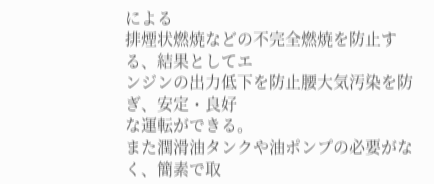による
排煙状燃焼などの不完全燃焼を防止する、結果としてエ
ンジンの出力低下を防止腰大気汚染を防ぎ、安定・良好
な運転ができる。
また潤滑油タンクや油ポンプの必要がなく、簡素で取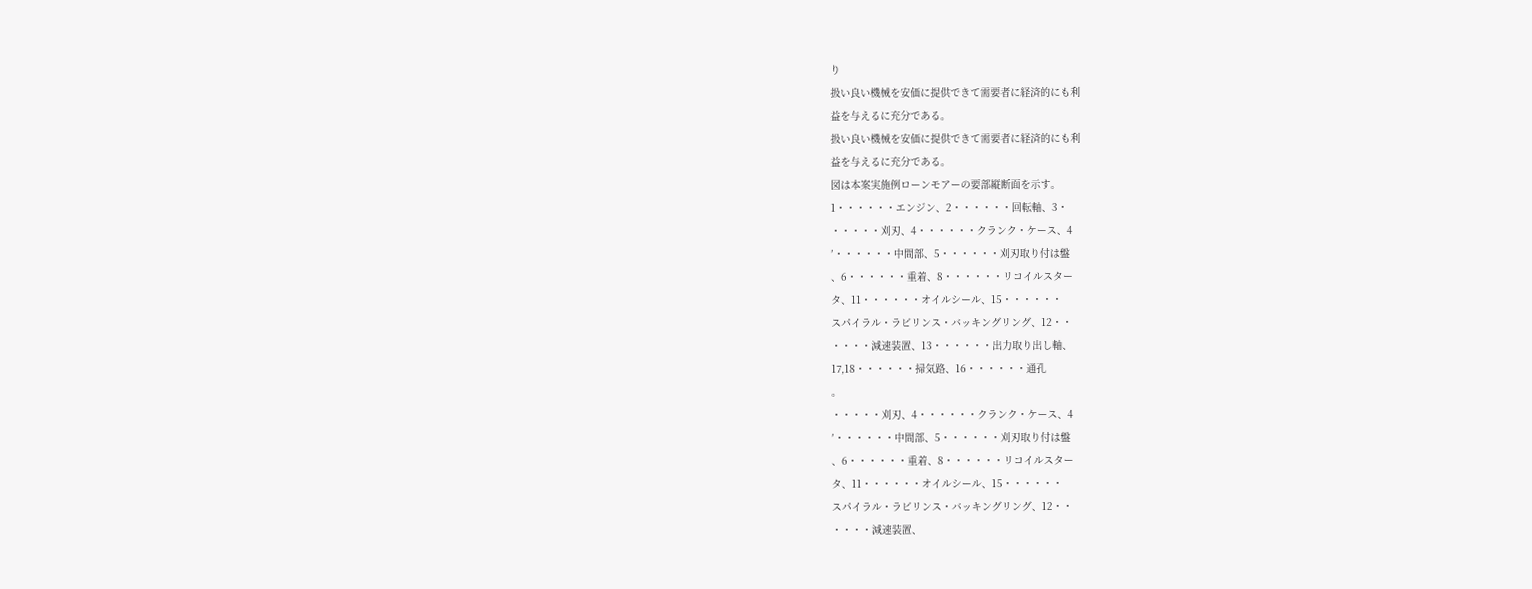り
扱い良い機械を安価に提供できて需要者に経済的にも利
益を与えるに充分である。
扱い良い機械を安価に提供できて需要者に経済的にも利
益を与えるに充分である。
図は本案実施例ローンモアーの要部縦断面を示す。
1・・・・・・エンジン、2・・・・・・回転軸、3・
・・・・・刈刃、4・・・・・・クランク・ケース、4
′・・・・・・中間部、5・・・・・・刈刃取り付は盤
、6・・・・・・重着、8・・・・・・リコイルスター
タ、11・・・・・・オイルシール、15・・・・・・
スパイラル・ラビリンス・バッキングリング、12・・
・・・・減速装置、13・・・・・・出力取り出し軸、
17,18・・・・・・掃気路、16・・・・・・通孔
。
・・・・・刈刃、4・・・・・・クランク・ケース、4
′・・・・・・中間部、5・・・・・・刈刃取り付は盤
、6・・・・・・重着、8・・・・・・リコイルスター
タ、11・・・・・・オイルシール、15・・・・・・
スパイラル・ラビリンス・バッキングリング、12・・
・・・・減速装置、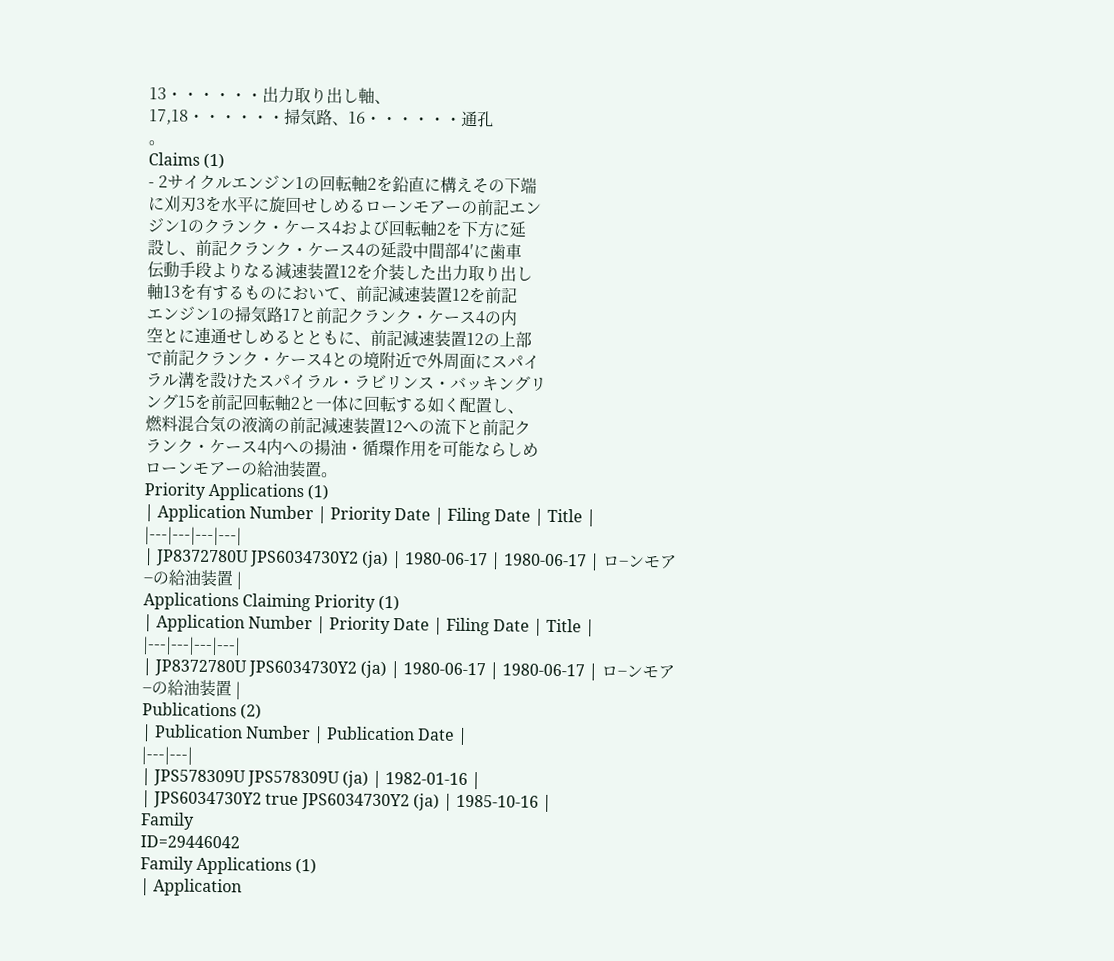13・・・・・・出力取り出し軸、
17,18・・・・・・掃気路、16・・・・・・通孔
。
Claims (1)
- 2サイクルエンジン1の回転軸2を鉛直に構えその下端
に刈刃3を水平に旋回せしめるローンモアーの前記エン
ジン1のクランク・ケース4および回転軸2を下方に延
設し、前記クランク・ケース4の延設中間部4′に歯車
伝動手段よりなる減速装置12を介装した出力取り出し
軸13を有するものにおいて、前記減速装置12を前記
エンジン1の掃気路17と前記クランク・ケース4の内
空とに連通せしめるとともに、前記減速装置12の上部
で前記クランク・ケース4との境附近で外周面にスパイ
ラル溝を設けたスパイラル・ラビリンス・バッキングリ
ング15を前記回転軸2と一体に回転する如く配置し、
燃料混合気の液滴の前記減速装置12への流下と前記ク
ランク・ケース4内への揚油・循環作用を可能ならしめ
ローンモアーの給油装置。
Priority Applications (1)
| Application Number | Priority Date | Filing Date | Title |
|---|---|---|---|
| JP8372780U JPS6034730Y2 (ja) | 1980-06-17 | 1980-06-17 | ロ−ンモア−の給油装置 |
Applications Claiming Priority (1)
| Application Number | Priority Date | Filing Date | Title |
|---|---|---|---|
| JP8372780U JPS6034730Y2 (ja) | 1980-06-17 | 1980-06-17 | ロ−ンモア−の給油装置 |
Publications (2)
| Publication Number | Publication Date |
|---|---|
| JPS578309U JPS578309U (ja) | 1982-01-16 |
| JPS6034730Y2 true JPS6034730Y2 (ja) | 1985-10-16 |
Family
ID=29446042
Family Applications (1)
| Application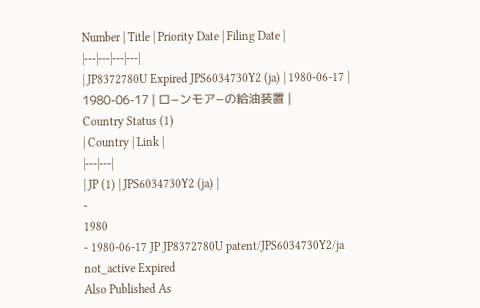Number | Title | Priority Date | Filing Date |
|---|---|---|---|
| JP8372780U Expired JPS6034730Y2 (ja) | 1980-06-17 | 1980-06-17 | ロ−ンモア−の給油装置 |
Country Status (1)
| Country | Link |
|---|---|
| JP (1) | JPS6034730Y2 (ja) |
-
1980
- 1980-06-17 JP JP8372780U patent/JPS6034730Y2/ja not_active Expired
Also Published As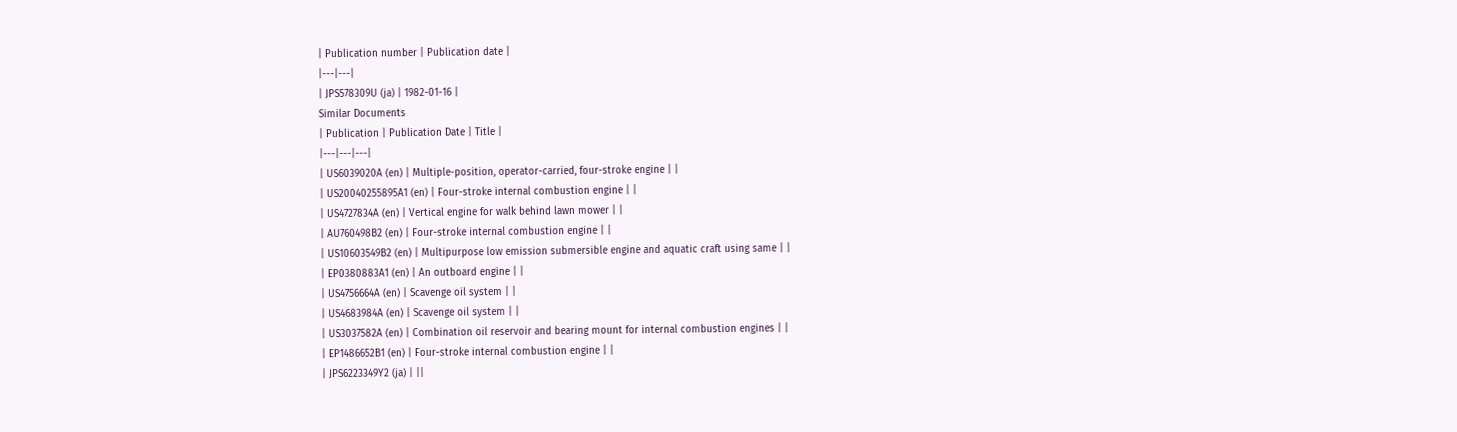| Publication number | Publication date |
|---|---|
| JPS578309U (ja) | 1982-01-16 |
Similar Documents
| Publication | Publication Date | Title |
|---|---|---|
| US6039020A (en) | Multiple-position, operator-carried, four-stroke engine | |
| US20040255895A1 (en) | Four-stroke internal combustion engine | |
| US4727834A (en) | Vertical engine for walk behind lawn mower | |
| AU760498B2 (en) | Four-stroke internal combustion engine | |
| US10603549B2 (en) | Multipurpose low emission submersible engine and aquatic craft using same | |
| EP0380883A1 (en) | An outboard engine | |
| US4756664A (en) | Scavenge oil system | |
| US4683984A (en) | Scavenge oil system | |
| US3037582A (en) | Combination oil reservoir and bearing mount for internal combustion engines | |
| EP1486652B1 (en) | Four-stroke internal combustion engine | |
| JPS6223349Y2 (ja) | ||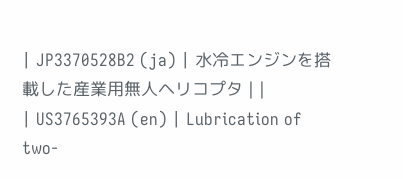| JP3370528B2 (ja) | 水冷エンジンを搭載した産業用無人ヘリコプタ | |
| US3765393A (en) | Lubrication of two-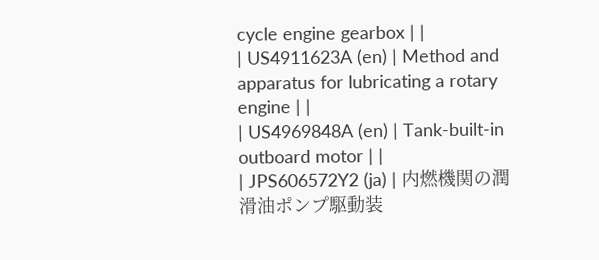cycle engine gearbox | |
| US4911623A (en) | Method and apparatus for lubricating a rotary engine | |
| US4969848A (en) | Tank-built-in outboard motor | |
| JPS606572Y2 (ja) | 内燃機関の潤滑油ポンプ駆動装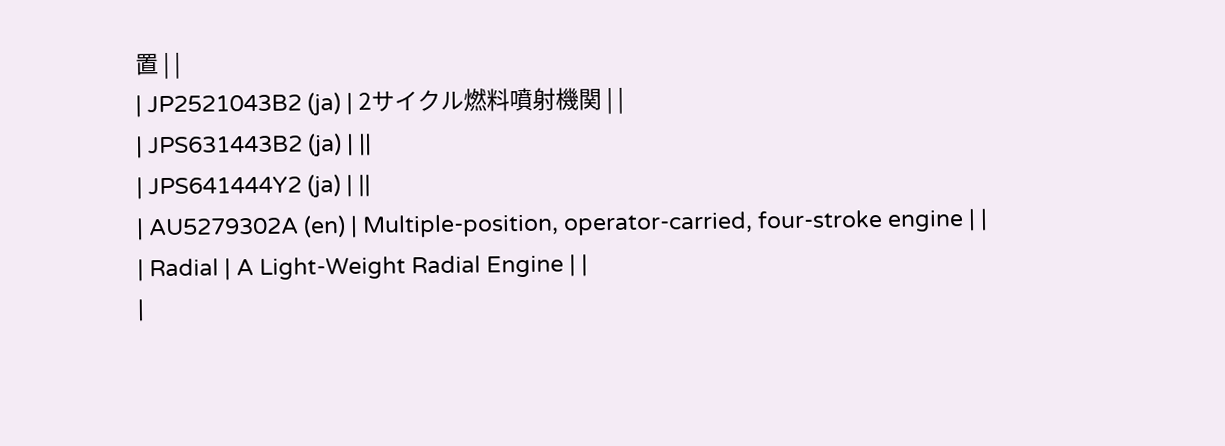置 | |
| JP2521043B2 (ja) | 2サイクル燃料噴射機関 | |
| JPS631443B2 (ja) | ||
| JPS641444Y2 (ja) | ||
| AU5279302A (en) | Multiple-position, operator-carried, four-stroke engine | |
| Radial | A Light-Weight Radial Engine | |
|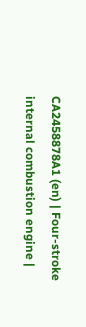CA2458878A1 (en) | Four-stroke internal combustion engine |